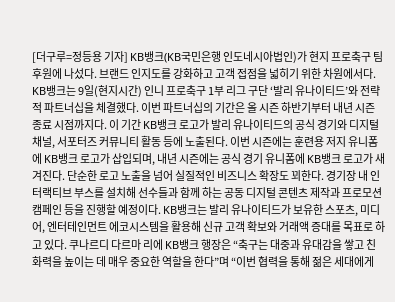[더구루=정등용 기자] KB뱅크(KB국민은행 인도네시아법인)가 현지 프로축구 팀 후원에 나섰다. 브랜드 인지도를 강화하고 고객 접점을 넓히기 위한 차원에서다. KB뱅크는 9일(현지시간) 인니 프로축구 1부 리그 구단 ‘발리 유나이티드’와 전략적 파트너십을 체결했다. 이번 파트너십의 기간은 올 시즌 하반기부터 내년 시즌 종료 시점까지다. 이 기간 KB뱅크 로고가 발리 유나이티드의 공식 경기와 디지털 채널, 서포터즈 커뮤니티 활동 등에 노출된다. 이번 시즌에는 훈련용 저지 유니폼에 KB뱅크 로고가 삽입되며, 내년 시즌에는 공식 경기 유니폼에 KB뱅크 로고가 새겨진다. 단순한 로고 노출을 넘어 실질적인 비즈니스 확장도 꾀한다. 경기장 내 인터랙티브 부스를 설치해 선수들과 함께 하는 공동 디지털 콘텐츠 제작과 프로모션 캠페인 등을 진행할 예정이다. KB뱅크는 발리 유나이티드가 보유한 스포츠, 미디어, 엔터테인먼트 에코시스템을 활용해 신규 고객 확보와 거래액 증대를 목표로 하고 있다. 쿠나르디 다르마 리에 KB뱅크 행장은 “축구는 대중과 유대감을 쌓고 친화력을 높이는 데 매우 중요한 역할을 한다”며 “이번 협력을 통해 젊은 세대에게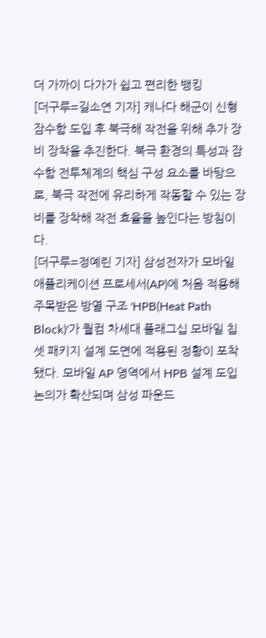더 가까이 다가가 쉽고 편리한 뱅킹
[더구루=길소연 기자] 캐나다 해군이 신형 잠수함 도입 후 북극해 작전을 위해 추가 장비 장착을 추진한다. 북극 환경의 특성과 잠수함 전투체계의 핵심 구성 요소를 바탕으로, 북극 작전에 유리하게 작동할 수 있는 장비를 장착해 작전 효율을 높인다는 방침이다.
[더구루=정예린 기자] 삼성전자가 모바일 애플리케이션 프로세서(AP)에 처음 적용해 주목받은 방열 구조 'HPB(Heat Path Block)'가 퀄컴 차세대 플래그십 모바일 칩셋 패키지 설계 도면에 적용된 정황이 포착됐다. 모바일 AP 영역에서 HPB 설계 도입 논의가 확산되며 삼성 파운드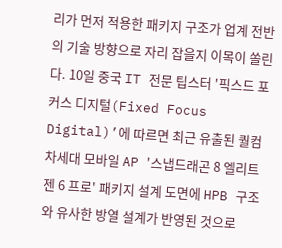리가 먼저 적용한 패키지 구조가 업계 전반의 기술 방향으로 자리 잡을지 이목이 쏠린다. 10일 중국 IT 전문 팁스터 '픽스드 포커스 디지털(Fixed Focus Digital)’에 따르면 최근 유출된 퀄컴 차세대 모바일 AP '스냅드래곤 8 엘리트 젠 6 프로' 패키지 설계 도면에 HPB 구조와 유사한 방열 설계가 반영된 것으로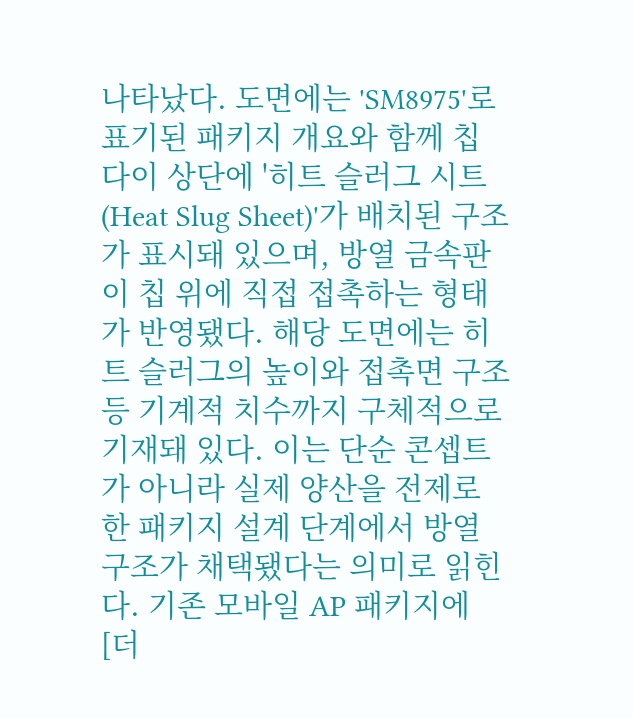나타났다. 도면에는 'SM8975'로 표기된 패키지 개요와 함께 칩 다이 상단에 '히트 슬러그 시트(Heat Slug Sheet)'가 배치된 구조가 표시돼 있으며, 방열 금속판이 칩 위에 직접 접촉하는 형태가 반영됐다. 해당 도면에는 히트 슬러그의 높이와 접촉면 구조 등 기계적 치수까지 구체적으로 기재돼 있다. 이는 단순 콘셉트가 아니라 실제 양산을 전제로 한 패키지 설계 단계에서 방열 구조가 채택됐다는 의미로 읽힌다. 기존 모바일 AP 패키지에
[더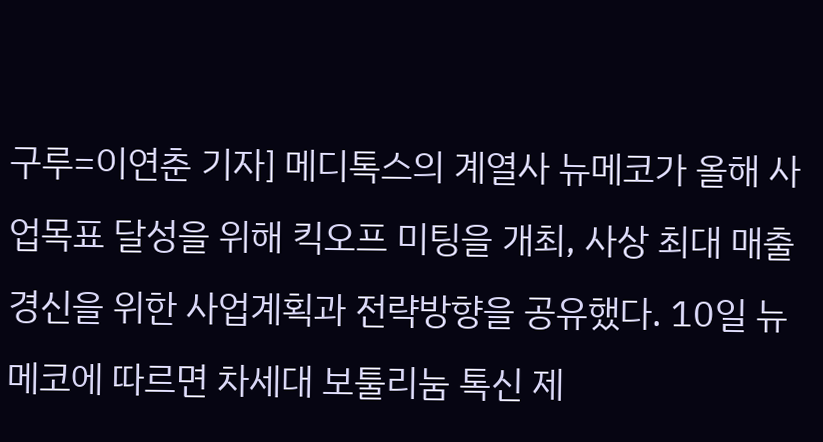구루=이연춘 기자] 메디톡스의 계열사 뉴메코가 올해 사업목표 달성을 위해 킥오프 미팅을 개최, 사상 최대 매출 경신을 위한 사업계획과 전략방향을 공유했다. 10일 뉴메코에 따르면 차세대 보툴리눔 톡신 제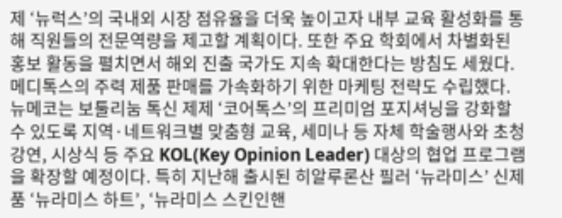제 ‘뉴럭스’의 국내외 시장 점유율을 더욱 높이고자 내부 교육 활성화를 통해 직원들의 전문역량을 제고할 계획이다. 또한 주요 학회에서 차별화된 홍보 활동을 펼치면서 해외 진출 국가도 지속 확대한다는 방침도 세웠다. 메디톡스의 주력 제품 판매를 가속화하기 위한 마케팅 전략도 수립했다. 뉴메코는 보툴리눔 톡신 제제 ‘코어톡스’의 프리미엄 포지셔닝을 강화할 수 있도록 지역·네트워크별 맞춤형 교육, 세미나 등 자체 학술행사와 초청 강연, 시상식 등 주요 KOL(Key Opinion Leader) 대상의 협업 프로그램을 확장할 예정이다. 특히 지난해 출시된 히알루론산 필러 ‘뉴라미스’ 신제품 ‘뉴라미스 하트’, ‘뉴라미스 스킨인핸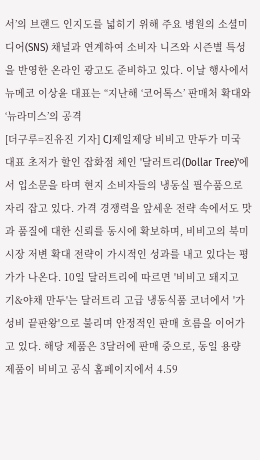서’의 브랜드 인지도를 넓히기 위해 주요 병원의 소셜미디어(SNS) 채널과 연계하여 소비자 니즈와 시즌별 특성을 반영한 온라인 광고도 준비하고 있다. 이날 행사에서 뉴메코 이상윤 대표는 “지난해 ‘코어톡스’ 판매처 확대와 ‘뉴라미스’의 공격
[더구루=진유진 기자] CJ제일제당 비비고 만두가 미국 대표 초저가 할인 잡화점 체인 '달러트리(Dollar Tree)'에서 입소문을 타며 현지 소비자들의 냉동실 필수품으로 자리 잡고 있다. 가격 경쟁력을 앞세운 전략 속에서도 맛과 품질에 대한 신뢰를 동시에 확보하며, 비비고의 북미 시장 저변 확대 전략이 가시적인 성과를 내고 있다는 평가가 나온다. 10일 달러트리에 따르면 '비비고 돼지고기&야채 만두'는 달러트리 고급 냉동식품 코너에서 '가성비 끝판왕'으로 불리며 안정적인 판매 흐름을 이어가고 있다. 해당 제품은 3달러에 판매 중으로, 동일 용량 제품이 비비고 공식 홈페이지에서 4.59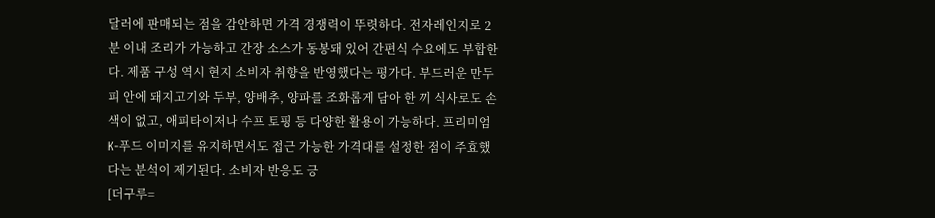달러에 판매되는 점을 감안하면 가격 경쟁력이 뚜렷하다. 전자레인지로 2분 이내 조리가 가능하고 간장 소스가 동봉돼 있어 간편식 수요에도 부합한다. 제품 구성 역시 현지 소비자 취향을 반영했다는 평가다. 부드러운 만두피 안에 돼지고기와 두부, 양배추, 양파를 조화롭게 담아 한 끼 식사로도 손색이 없고, 애피타이저나 수프 토핑 등 다양한 활용이 가능하다. 프리미엄 K-푸드 이미지를 유지하면서도 접근 가능한 가격대를 설정한 점이 주효했다는 분석이 제기된다. 소비자 반응도 긍
[더구루=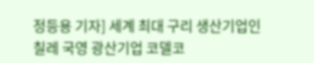정등용 기자] 세계 최대 구리 생산기업인 칠레 국영 광산기업 코델코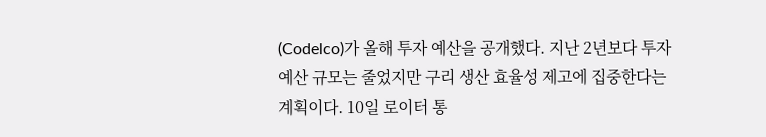(Codelco)가 올해 투자 예산을 공개했다. 지난 2년보다 투자 예산 규모는 줄었지만 구리 생산 효율성 제고에 집중한다는 계획이다. 10일 로이터 통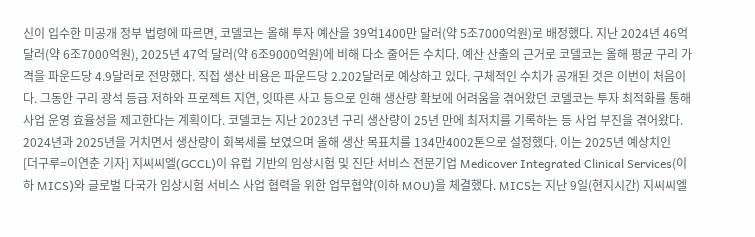신이 입수한 미공개 정부 법령에 따르면, 코델코는 올해 투자 예산을 39억1400만 달러(약 5조7000억원)로 배정했다. 지난 2024년 46억 달러(약 6조7000억원), 2025년 47억 달러(약 6조9000억원)에 비해 다소 줄어든 수치다. 예산 산출의 근거로 코델코는 올해 평균 구리 가격을 파운드당 4.9달러로 전망했다. 직접 생산 비용은 파운드당 2.202달러로 예상하고 있다. 구체적인 수치가 공개된 것은 이번이 처음이다. 그동안 구리 광석 등급 저하와 프로젝트 지연, 잇따른 사고 등으로 인해 생산량 확보에 어려움을 겪어왔던 코델코는 투자 최적화를 통해 사업 운영 효율성을 제고한다는 계획이다. 코델코는 지난 2023년 구리 생산량이 25년 만에 최저치를 기록하는 등 사업 부진을 겪어왔다. 2024년과 2025년을 거치면서 생산량이 회복세를 보였으며 올해 생산 목표치를 134만4002톤으로 설정했다. 이는 2025년 예상치인
[더구루=이연춘 기자] 지씨씨엘(GCCL)이 유럽 기반의 임상시험 및 진단 서비스 전문기업 Medicover Integrated Clinical Services(이하 MICS)와 글로벌 다국가 임상시험 서비스 사업 협력을 위한 업무협약(이하 MOU)을 체결했다. MICS는 지난 9일(현지시간) 지씨씨엘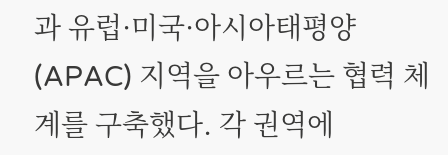과 유럽·미국·아시아태평양(APAC) 지역을 아우르는 협력 체계를 구축했다. 각 권역에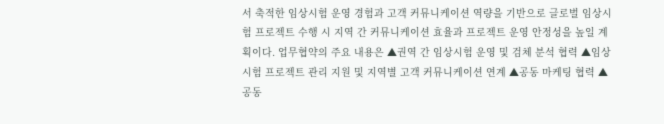서 축적한 임상시험 운영 경험과 고객 커뮤니케이션 역량을 기반으로 글로벌 임상시험 프로젝트 수행 시 지역 간 커뮤니케이션 효율과 프로젝트 운영 안정성을 높일 계획이다. 업무협약의 주요 내용은 ▲권역 간 임상시험 운영 및 검체 분석 협력 ▲임상시험 프로젝트 관리 지원 및 지역별 고객 커뮤니케이션 연계 ▲공동 마케팅 협력 ▲공동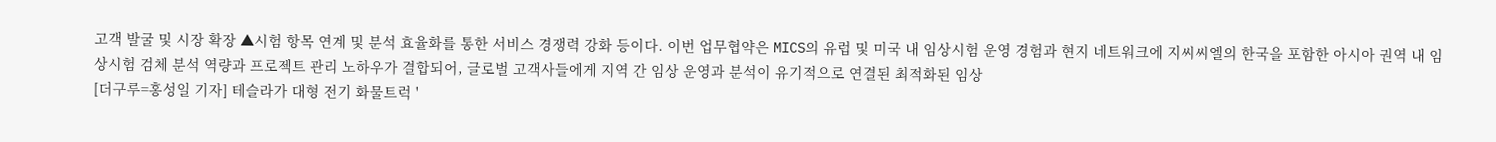고객 발굴 및 시장 확장 ▲시험 항목 연계 및 분석 효율화를 통한 서비스 경쟁력 강화 등이다. 이번 업무협약은 MICS의 유럽 및 미국 내 임상시험 운영 경험과 현지 네트워크에 지씨씨엘의 한국을 포함한 아시아 권역 내 임상시험 검체 분석 역량과 프로젝트 관리 노하우가 결합되어, 글로벌 고객사들에게 지역 간 임상 운영과 분석이 유기적으로 연결된 최적화된 임상
[더구루=홍성일 기자] 테슬라가 대형 전기 화물트럭 '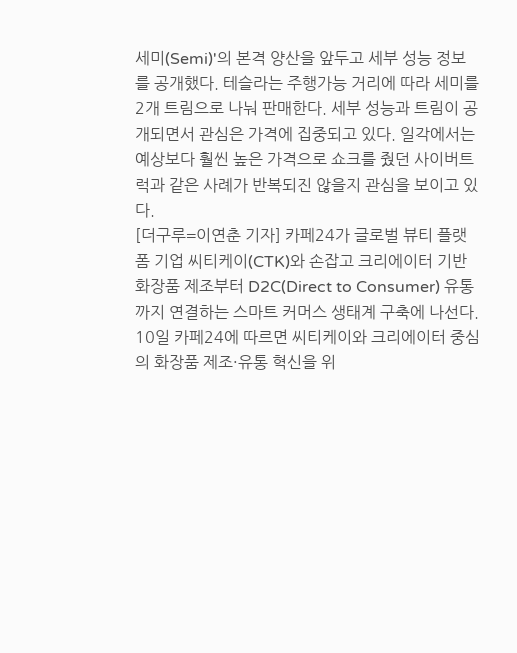세미(Semi)'의 본격 양산을 앞두고 세부 성능 정보를 공개했다. 테슬라는 주행가능 거리에 따라 세미를 2개 트림으로 나눠 판매한다. 세부 성능과 트림이 공개되면서 관심은 가격에 집중되고 있다. 일각에서는 예상보다 훨씬 높은 가격으로 쇼크를 줬던 사이버트럭과 같은 사례가 반복되진 않을지 관심을 보이고 있다.
[더구루=이연춘 기자] 카페24가 글로벌 뷰티 플랫폼 기업 씨티케이(CTK)와 손잡고 크리에이터 기반 화장품 제조부터 D2C(Direct to Consumer) 유통까지 연결하는 스마트 커머스 생태계 구축에 나선다. 10일 카페24에 따르면 씨티케이와 크리에이터 중심의 화장품 제조·유통 혁신을 위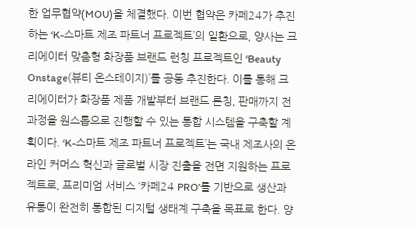한 업무협약(MOU)을 체결했다. 이번 협약은 카페24가 추진하는 ‘K-스마트 제조 파트너 프로젝트’의 일환으로, 양사는 크리에이터 맞춤형 화장품 브랜드 런칭 프로젝트인 ‘Beauty Onstage(뷰티 온스테이지)’를 공동 추진한다. 이를 통해 크리에이터가 화장품 제품 개발부터 브랜드 론칭, 판매까지 전 과정을 원스톱으로 진행할 수 있는 통합 시스템을 구축할 계획이다. ‘K-스마트 제조 파트너 프로젝트’는 국내 제조사의 온라인 커머스 혁신과 글로벌 시장 진출을 전면 지원하는 프로젝트로, 프리미엄 서비스 ‘카페24 PRO’를 기반으로 생산과 유통이 완전히 통합된 디지털 생태계 구축을 목표로 한다. 양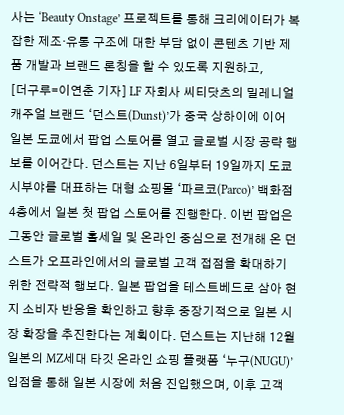사는 ‘Beauty Onstage’ 프로젝트를 통해 크리에이터가 복잡한 제조·유통 구조에 대한 부담 없이 콘텐츠 기반 제품 개발과 브랜드 론칭을 할 수 있도록 지원하고,
[더구루=이연춘 기자] LF 자회사 씨티닷츠의 밀레니얼 캐주얼 브랜드 ‘던스트(Dunst)’가 중국 상하이에 이어 일본 도쿄에서 팝업 스토어를 열고 글로벌 시장 공략 행보를 이어간다. 던스트는 지난 6일부터 19일까지 도쿄 시부야를 대표하는 대형 쇼핑몰 ‘파르코(Parco)’ 백화점 4층에서 일본 첫 팝업 스토어를 진행한다. 이번 팝업은 그동안 글로벌 홀세일 및 온라인 중심으로 전개해 온 던스트가 오프라인에서의 글로벌 고객 접점을 확대하기 위한 전략적 행보다. 일본 팝업을 테스트베드로 삼아 현지 소비자 반응을 확인하고 향후 중장기적으로 일본 시장 확장을 추진한다는 계획이다. 던스트는 지난해 12월 일본의 MZ세대 타깃 온라인 쇼핑 플랫폼 ‘누구(NUGU)’ 입점을 통해 일본 시장에 처음 진입했으며, 이후 고객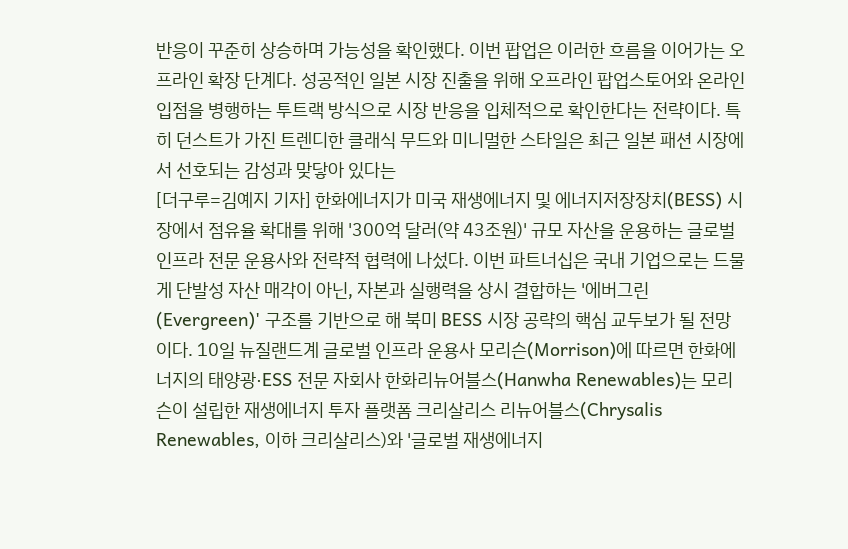반응이 꾸준히 상승하며 가능성을 확인했다. 이번 팝업은 이러한 흐름을 이어가는 오프라인 확장 단계다. 성공적인 일본 시장 진출을 위해 오프라인 팝업스토어와 온라인 입점을 병행하는 투트랙 방식으로 시장 반응을 입체적으로 확인한다는 전략이다. 특히 던스트가 가진 트렌디한 클래식 무드와 미니멀한 스타일은 최근 일본 패션 시장에서 선호되는 감성과 맞닿아 있다는
[더구루=김예지 기자] 한화에너지가 미국 재생에너지 및 에너지저장장치(BESS) 시장에서 점유율 확대를 위해 '300억 달러(약 43조원)' 규모 자산을 운용하는 글로벌 인프라 전문 운용사와 전략적 협력에 나섰다. 이번 파트너십은 국내 기업으로는 드물게 단발성 자산 매각이 아닌, 자본과 실행력을 상시 결합하는 '에버그린(Evergreen)' 구조를 기반으로 해 북미 BESS 시장 공략의 핵심 교두보가 될 전망이다. 10일 뉴질랜드계 글로벌 인프라 운용사 모리슨(Morrison)에 따르면 한화에너지의 태양광·ESS 전문 자회사 한화리뉴어블스(Hanwha Renewables)는 모리슨이 설립한 재생에너지 투자 플랫폼 크리살리스 리뉴어블스(Chrysalis Renewables, 이하 크리살리스)와 '글로벌 재생에너지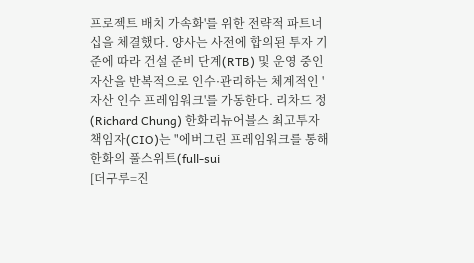프로젝트 배치 가속화'를 위한 전략적 파트너십을 체결했다. 양사는 사전에 합의된 투자 기준에 따라 건설 준비 단계(RTB) 및 운영 중인 자산을 반복적으로 인수·관리하는 체계적인 '자산 인수 프레임워크'를 가동한다. 리차드 정(Richard Chung) 한화리뉴어블스 최고투자책임자(CIO)는 "에버그린 프레임워크를 통해 한화의 풀스위트(full-sui
[더구루=진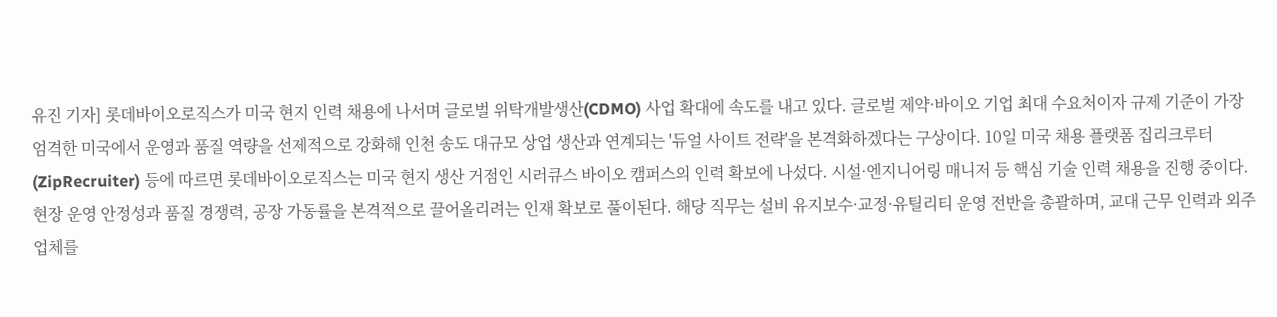유진 기자] 롯데바이오로직스가 미국 현지 인력 채용에 나서며 글로벌 위탁개발생산(CDMO) 사업 확대에 속도를 내고 있다. 글로벌 제약·바이오 기업 최대 수요처이자 규제 기준이 가장 엄격한 미국에서 운영과 품질 역량을 선제적으로 강화해 인천 송도 대규모 상업 생산과 연계되는 '듀얼 사이트 전략'을 본격화하겠다는 구상이다. 10일 미국 채용 플랫폼 집리크루터(ZipRecruiter) 등에 따르면 롯데바이오로직스는 미국 현지 생산 거점인 시러큐스 바이오 캠퍼스의 인력 확보에 나섰다. 시설·엔지니어링 매니저 등 핵심 기술 인력 채용을 진행 중이다. 현장 운영 안정성과 품질 경쟁력, 공장 가동률을 본격적으로 끌어올리려는 인재 확보로 풀이된다. 해당 직무는 설비 유지보수·교정·유틸리티 운영 전반을 총괄하며, 교대 근무 인력과 외주 업체를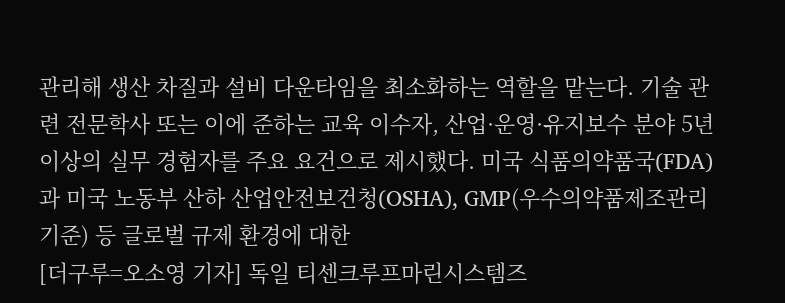관리해 생산 차질과 설비 다운타임을 최소화하는 역할을 맡는다. 기술 관련 전문학사 또는 이에 준하는 교육 이수자, 산업·운영·유지보수 분야 5년 이상의 실무 경험자를 주요 요건으로 제시했다. 미국 식품의약품국(FDA)과 미국 노동부 산하 산업안전보건청(OSHA), GMP(우수의약품제조관리기준) 등 글로벌 규제 환경에 대한
[더구루=오소영 기자] 독일 티센크루프마린시스템즈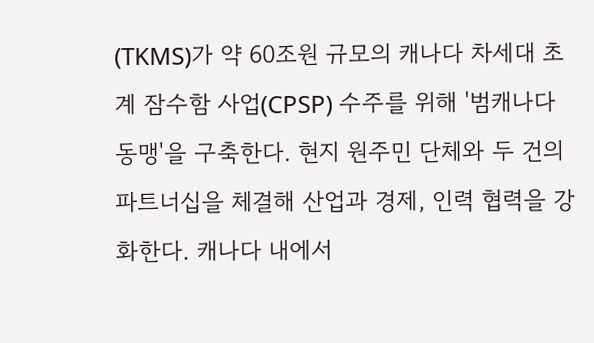(TKMS)가 약 60조원 규모의 캐나다 차세대 초계 잠수함 사업(CPSP) 수주를 위해 '범캐나다 동맹'을 구축한다. 현지 원주민 단체와 두 건의 파트너십을 체결해 산업과 경제, 인력 협력을 강화한다. 캐나다 내에서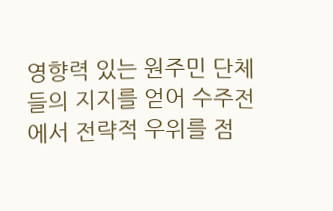영향력 있는 원주민 단체들의 지지를 얻어 수주전에서 전략적 우위를 점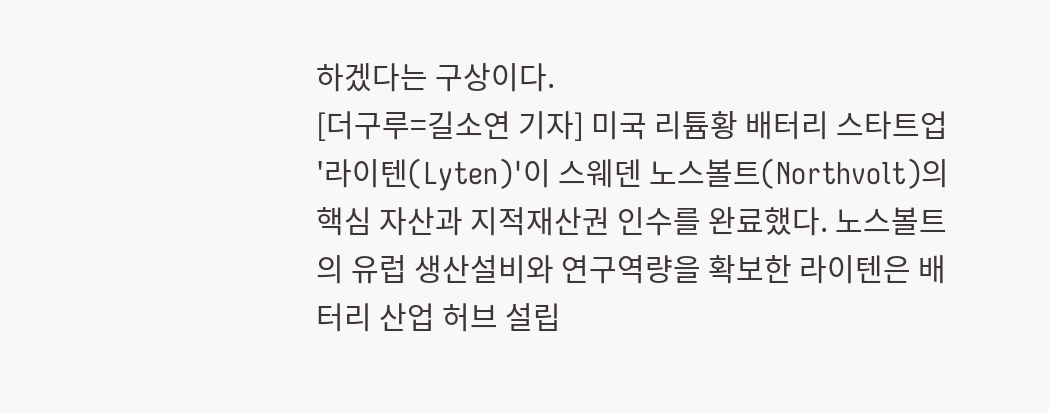하겠다는 구상이다.
[더구루=길소연 기자] 미국 리튬황 배터리 스타트업 '라이텐(Lyten)'이 스웨덴 노스볼트(Northvolt)의 핵심 자산과 지적재산권 인수를 완료했다. 노스볼트의 유럽 생산설비와 연구역량을 확보한 라이텐은 배터리 산업 허브 설립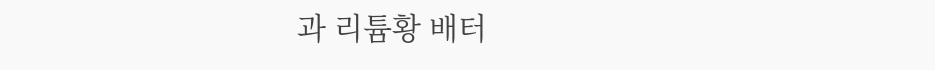과 리튬황 배터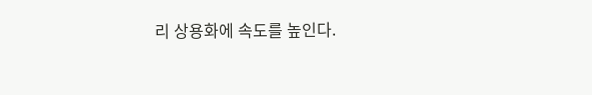리 상용화에 속도를 높인다.